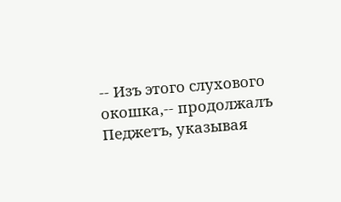-- Изъ этого слухового окошка,-- продолжалъ Педжетъ, указывая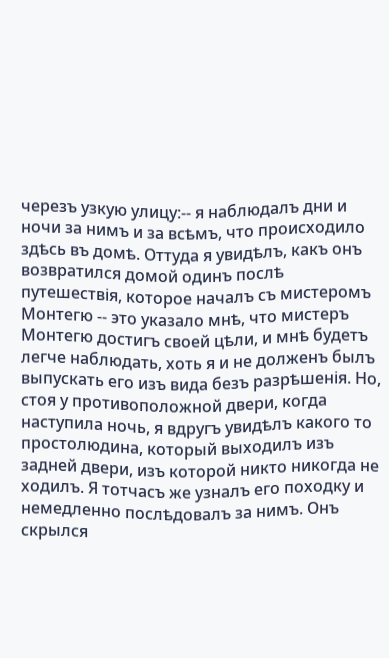черезъ узкую улицу:-- я наблюдалъ дни и ночи за нимъ и за всѣмъ, что происходило здѣсь въ домѣ. Оттуда я увидѣлъ, какъ онъ возвратился домой одинъ послѣ путешествія, которое началъ съ мистеромъ Монтегю -- это указало мнѣ, что мистеръ Монтегю достигъ своей цѣли, и мнѣ будетъ легче наблюдать, хоть я и не долженъ былъ выпускать его изъ вида безъ разрѣшенія. Но, стоя у противоположной двери, когда наступила ночь, я вдругъ увидѣлъ какого то простолюдина, который выходилъ изъ задней двери, изъ которой никто никогда не ходилъ. Я тотчасъ же узналъ его походку и немедленно послѣдовалъ за нимъ. Онъ скрылся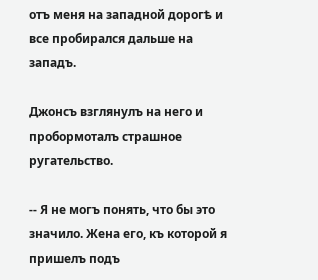отъ меня на западной дорогѣ и все пробирался дальше на западъ.

Джонсъ взглянулъ на него и пробормоталъ страшное ругательство.

-- Я не могъ понять, что бы это значило. Жена его, къ которой я пришелъ подъ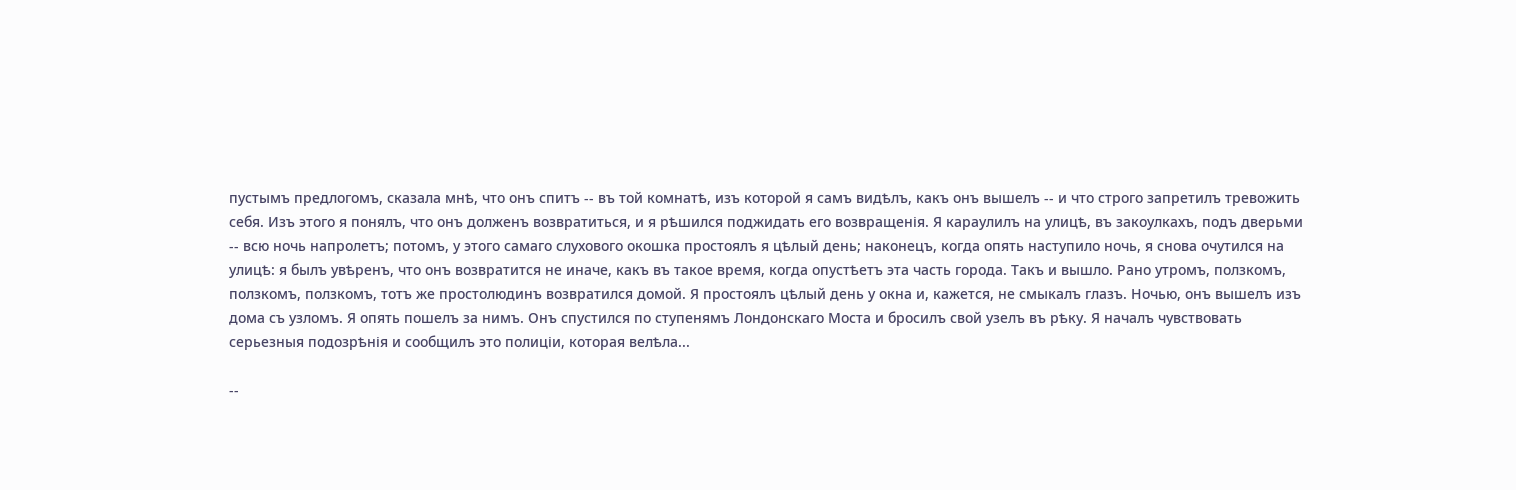пустымъ предлогомъ, сказала мнѣ, что онъ спитъ -- въ той комнатѣ, изъ которой я самъ видѣлъ, какъ онъ вышелъ -- и что строго запретилъ тревожить себя. Изъ этого я понялъ, что онъ долженъ возвратиться, и я рѣшился поджидать его возвращенія. Я караулилъ на улицѣ, въ закоулкахъ, подъ дверьми -- всю ночь напролетъ; потомъ, у этого самаго слухового окошка простоялъ я цѣлый день; наконецъ, когда опять наступило ночь, я снова очутился на улицѣ: я былъ увѣренъ, что онъ возвратится не иначе, какъ въ такое время, когда опустѣетъ эта часть города. Такъ и вышло. Рано утромъ, ползкомъ, ползкомъ, ползкомъ, тотъ же простолюдинъ возвратился домой. Я простоялъ цѣлый день у окна и, кажется, не смыкалъ глазъ. Ночью, онъ вышелъ изъ дома съ узломъ. Я опять пошелъ за нимъ. Онъ спустился по ступенямъ Лондонскаго Моста и бросилъ свой узелъ въ рѣку. Я началъ чувствовать серьезныя подозрѣнія и сообщилъ это полиціи, которая велѣла...

--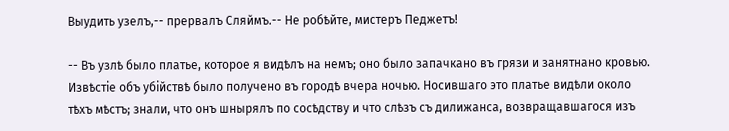Выудить узелъ,-- прервалъ Сляймъ.-- Не робѣйте, мистеръ Педжетъ!

-- Въ узлѣ было платье, которое я видѣлъ на немъ; оно было запачкано въ грязи и занятнано кровью. Извѣстіе объ убійствѣ было получено въ городѣ вчера ночью. Носившаго это платье видѣли около тѣхъ мѣстъ; знали, что онъ шнырялъ по сосѣдству и что слѣзъ съ дилижанса, возвращавшагося изъ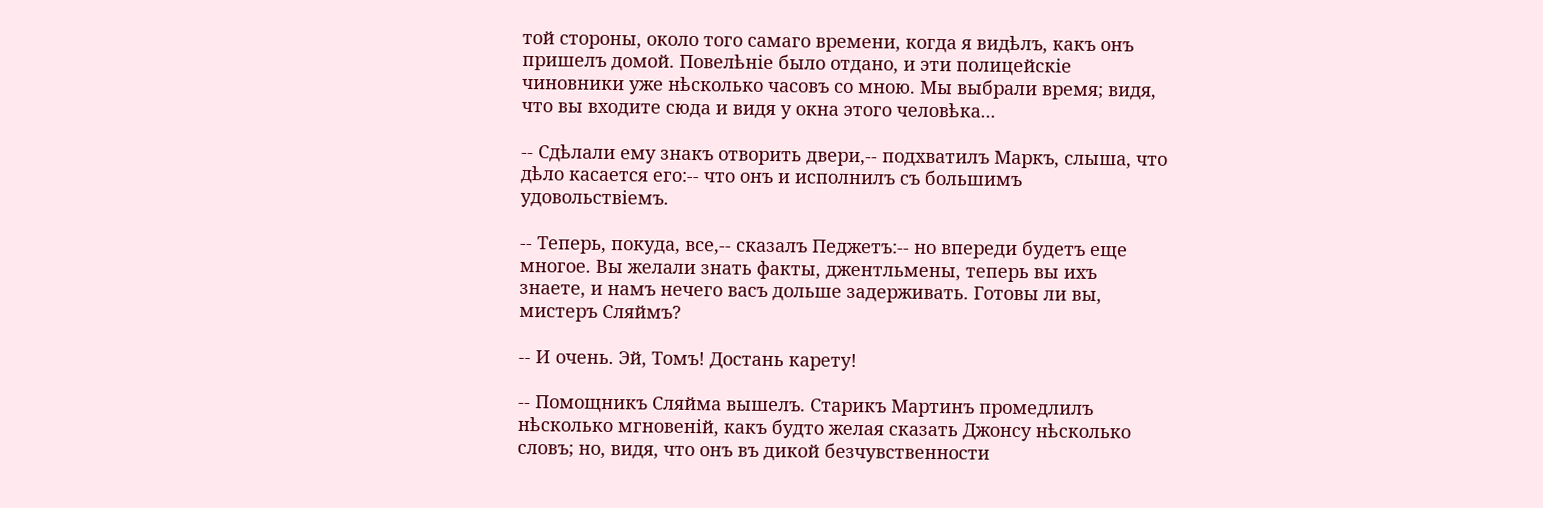той стороны, около того самаго времени, когда я видѣлъ, какъ онъ пришелъ домой. Повелѣніе было отдано, и эти полицейскіе чиновники уже нѣсколько часовъ со мною. Мы выбрали время; видя, что вы входите сюда и видя у окна этого человѣка...

-- Сдѣлали ему знакъ отворить двери,-- подхватилъ Маркъ, слыша, что дѣло касается его:-- что онъ и исполнилъ съ большимъ удовольствіемъ.

-- Теперь, покуда, все,-- сказалъ Педжетъ:-- но впереди будетъ еще многое. Вы желали знать факты, джентльмены, теперь вы ихъ знаете, и намъ нечего васъ дольше задерживать. Готовы ли вы, мистеръ Сляймъ?

-- И очень. Эй, Томъ! Достань карету!

-- Помощникъ Сляйма вышелъ. Старикъ Мартинъ промедлилъ нѣсколько мгновеній, какъ будто желая сказать Джонсу нѣсколько словъ; но, видя, что онъ въ дикой безчувственности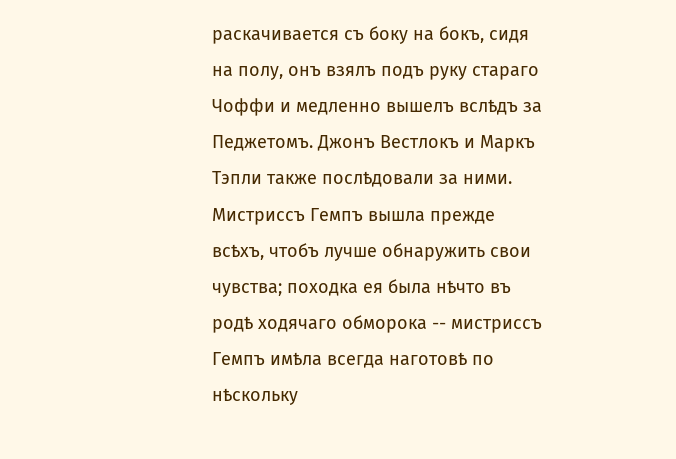раскачивается съ боку на бокъ, сидя на полу, онъ взялъ подъ руку стараго Чоффи и медленно вышелъ вслѣдъ за Педжетомъ. Джонъ Вестлокъ и Маркъ Тэпли также послѣдовали за ними. Мистриссъ Гемпъ вышла прежде всѣхъ, чтобъ лучше обнаружить свои чувства; походка ея была нѣчто въ родѣ ходячаго обморока -- мистриссъ Гемпъ имѣла всегда наготовѣ по нѣскольку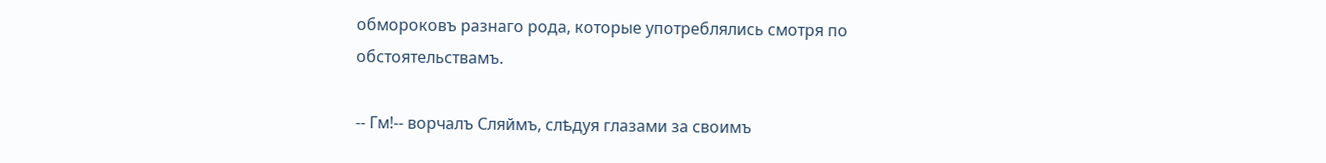обмороковъ разнаго рода, которые употреблялись смотря по обстоятельствамъ.

-- Гм!-- ворчалъ Сляймъ, слѣдуя глазами за своимъ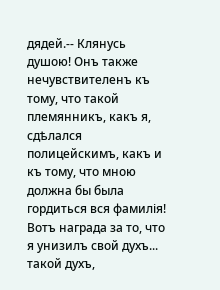дядей.-- Клянусь душою! Онъ также нечувствителенъ къ тому, что такой племянникъ, какъ я, сдѣлался полицейскимъ, какъ и къ тому, что мною должна бы была гордиться вся фамилія! Вотъ награда за то, что я унизилъ свой духъ... такой духъ,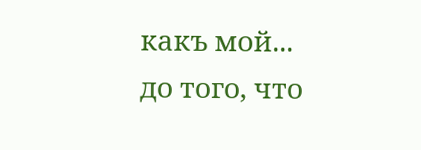какъ мой... до того, что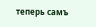теперь самъ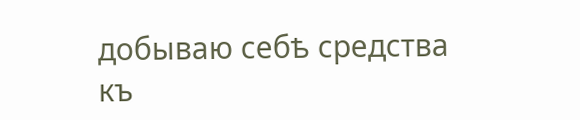добываю себѣ средства къ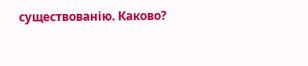существованію. Каково?